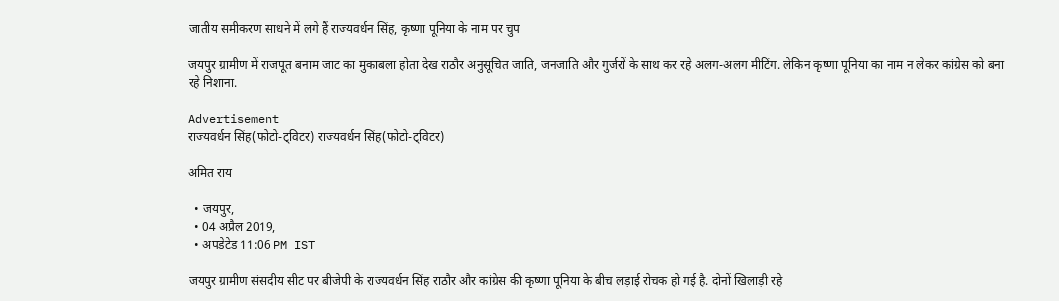जातीय समीकरण साधने में लगे हैं राज्यवर्धन सिंह, कृष्णा पूनिया के नाम पर चुप

जयपुर ग्रामीण में राजपूत बनाम जाट का मुकाबला होता देख राठौर अनुसूचित जाति, जनजाति और गुर्जरों के साथ कर रहे अलग-अलग मीटिंग. लेकिन कृष्णा पूनिया का नाम न लेकर कांग्रेस को बना रहे निशाना.

Advertisement
राज्यवर्धन सिंह(फोटो-ट्विटर) राज्यवर्धन सिंह(फोटो-ट्विटर)

अमित राय

  • जयपुर,
  • 04 अप्रैल 2019,
  • अपडेटेड 11:06 PM IST

जयपुर ग्रामीण संसदीय सीट पर बीजेपी के राज्यवर्धन सिंह राठौर और कांग्रेस की कृष्णा पूनिया के बीच लड़ाई रोचक हो गई है. दोनों खिलाड़ी रहे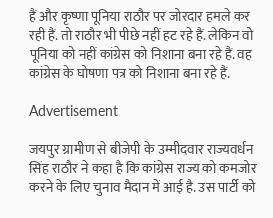हैं और कृष्णा पूनिया राठौर पर जोरदार हमले कर रही हैं. तो राठौर भी पीछे नहीं हट रहे हैं. लेकिन वो पूनिया को नहीं कांग्रेस को निशाना बना रहे हैं. वह कांग्रेस के घोषणा पत्र को निशाना बना रहे हैं.

Advertisement

जयपुर ग्रामीण से बीजेपी के उम्मीदवार राज्यवर्धन सिंह राठौर ने कहा है कि कांग्रेस राज्य को कमजोर करने के लिए चुनाव मैदान में आई है. उस पार्टी को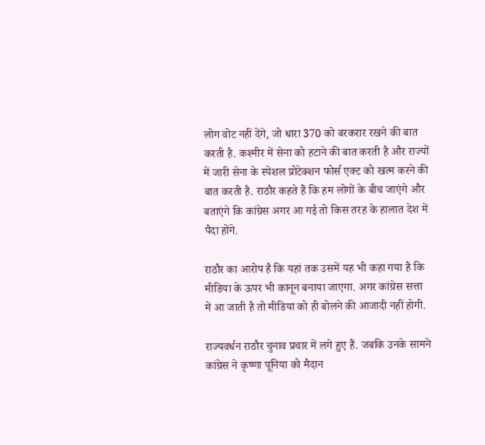लोग वोट नहीं देंगे, जो धारा 370 को बरकरार रखने की बात करती है. कश्मीर में सेना को हटाने की बात करती है और राज्यों में जारी सेना के स्पेशल प्रोटेक्शन फोर्स एक्ट को खत्म करने की बात करती है. राठौर कहते हैं कि हम लोगों के बीच जाएंगे और बताएंगे कि कांग्रेस अगर आ गई तो किस तरह के हालात देश में पैदा होंगे.

राठौर का आरोप है कि यहां तक उसमें यह भी कहा गया है कि मीडिया के ऊपर भी कानून बनाया जाएगा. अगर कांग्रेस सत्ता में आ जाती है तो मीडिया को ही बोलने की आजादी नहीं होगी.

राज्यवर्धन राठौर चुनाव प्रचार में लगे हुए हैं. जबकि उनके सामने कांग्रेस ने कृष्णा पूनिया को मैदान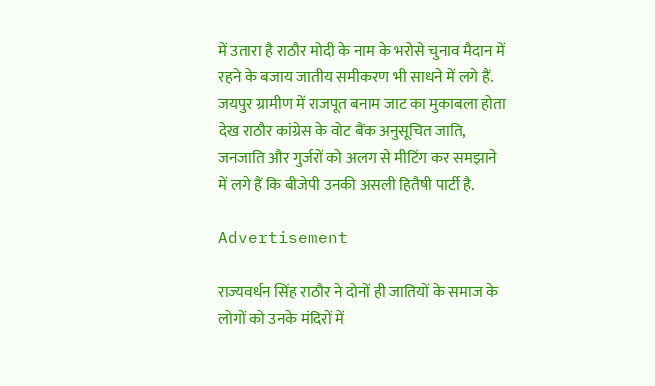में उतारा है राठौर मोदी के नाम के भरोसे चुनाव मैदान में रहने के बजाय जातीय समीकरण भी साधने में लगे हैं. जयपुर ग्रामीण में राजपूत बनाम जाट का मुकाबला होता देख राठौर कांग्रेस के वोट बैंक अनुसूचित जाति, जनजाति और गुर्जरों को अलग से मीटिंग कर समझाने में लगे हैं कि बीजेपी उनकी असली हितैषी पार्टी है.

Advertisement

राज्यवर्धन सिंह राठौर ने दोनों ही जातियों के समाज के लोगों को उनके मंदिरों में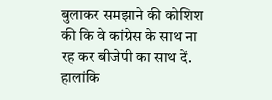बुलाकर समझाने की कोशिश की कि वे कांग्रेस के साथ ना रह कर बीजेपी का साथ दें. हालांकि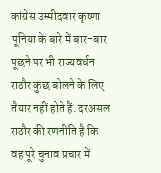कांग्रेस उम्मीदवार कृष्णा पूनिया के बारे में बार-बार पूछने पर भी राज्यवर्धन राठौर कुछ बोलने के लिए तैयार नहीं होते हैं. दरअसल राठौर की रणनीति है कि वह पूरे चुनाव प्रचार में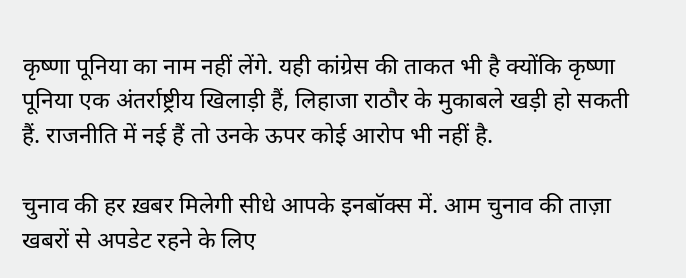कृष्णा पूनिया का नाम नहीं लेंगे. यही कांग्रेस की ताकत भी है क्योंकि कृष्णा पूनिया एक अंतर्राष्ट्रीय खिलाड़ी हैं, लिहाजा राठौर के मुकाबले खड़ी हो सकती हैं. राजनीति में नई हैं तो उनके ऊपर कोई आरोप भी नहीं है.

चुनाव की हर ख़बर मिलेगी सीधे आपके इनबॉक्स में. आम चुनाव की ताज़ा खबरों से अपडेट रहने के लिए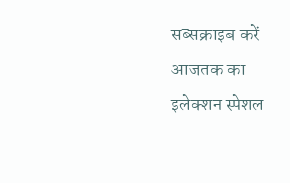सब्सक्राइब करें आजतक का इलेक्शन स्पेशल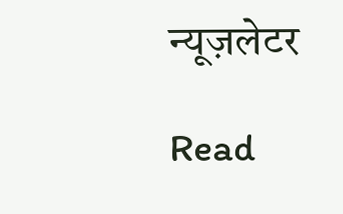न्यूज़लेटर

Read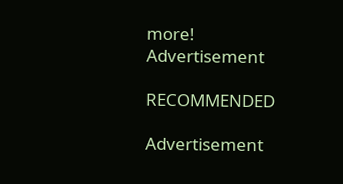more!
Advertisement

RECOMMENDED

Advertisement